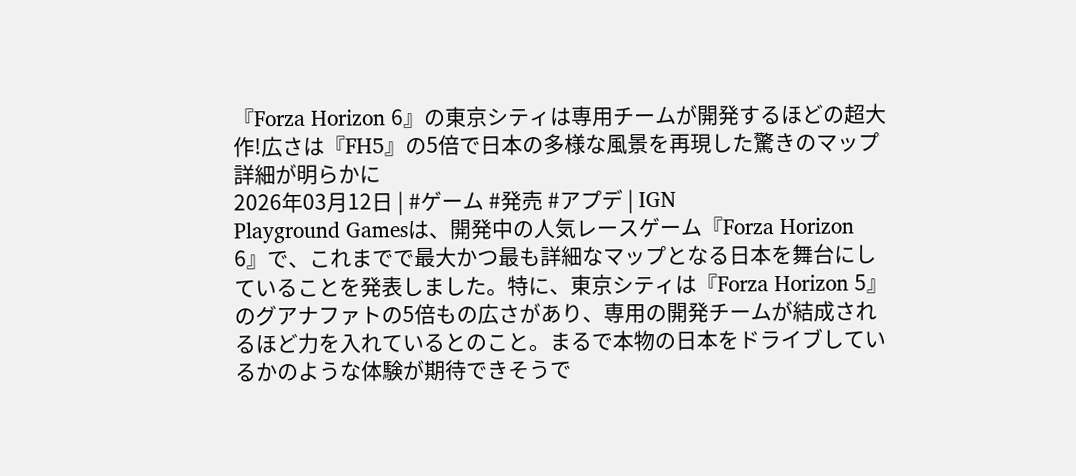『Forza Horizon 6』の東京シティは専用チームが開発するほどの超大作!広さは『FH5』の5倍で日本の多様な風景を再現した驚きのマップ詳細が明らかに
2026年03月12日 | #ゲーム #発売 #アプデ | IGN
Playground Gamesは、開発中の人気レースゲーム『Forza Horizon 6』で、これまでで最大かつ最も詳細なマップとなる日本を舞台にしていることを発表しました。特に、東京シティは『Forza Horizon 5』のグアナファトの5倍もの広さがあり、専用の開発チームが結成されるほど力を入れているとのこと。まるで本物の日本をドライブしているかのような体験が期待できそうで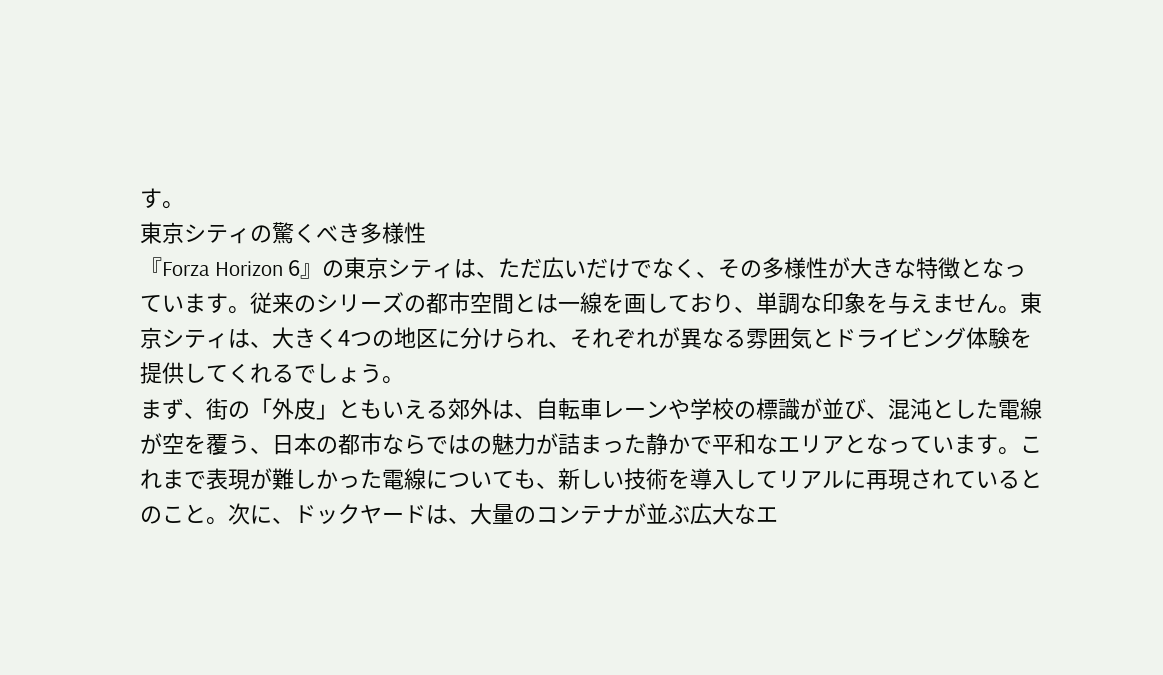す。
東京シティの驚くべき多様性
『Forza Horizon 6』の東京シティは、ただ広いだけでなく、その多様性が大きな特徴となっています。従来のシリーズの都市空間とは一線を画しており、単調な印象を与えません。東京シティは、大きく4つの地区に分けられ、それぞれが異なる雰囲気とドライビング体験を提供してくれるでしょう。
まず、街の「外皮」ともいえる郊外は、自転車レーンや学校の標識が並び、混沌とした電線が空を覆う、日本の都市ならではの魅力が詰まった静かで平和なエリアとなっています。これまで表現が難しかった電線についても、新しい技術を導入してリアルに再現されているとのこと。次に、ドックヤードは、大量のコンテナが並ぶ広大なエ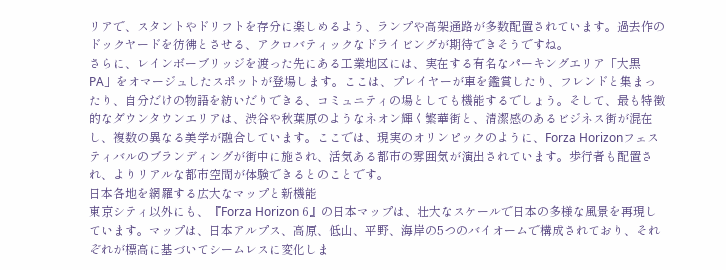リアで、スタントやドリフトを存分に楽しめるよう、ランプや高架通路が多数配置されています。過去作のドックヤードを彷彿とさせる、アクロバティックなドライビングが期待できそうですね。
さらに、レインボーブリッジを渡った先にある工業地区には、実在する有名なパーキングエリア「大黒PA」をオマージュしたスポットが登場します。ここは、プレイヤーが車を鑑賞したり、フレンドと集まったり、自分だけの物語を紡いだりできる、コミュニティの場としても機能するでしょう。そして、最も特徴的なダウンタウンエリアは、渋谷や秋葉原のようなネオン輝く繁華街と、清潔感のあるビジネス街が混在し、複数の異なる美学が融合しています。ここでは、現実のオリンピックのように、Forza Horizonフェスティバルのブランディングが街中に施され、活気ある都市の雰囲気が演出されています。歩行者も配置され、よりリアルな都市空間が体験できるとのことです。
日本各地を網羅する広大なマップと新機能
東京シティ以外にも、『Forza Horizon 6』の日本マップは、壮大なスケールで日本の多様な風景を再現しています。マップは、日本アルプス、高原、低山、平野、海岸の5つのバイオームで構成されており、それぞれが標高に基づいてシームレスに変化しま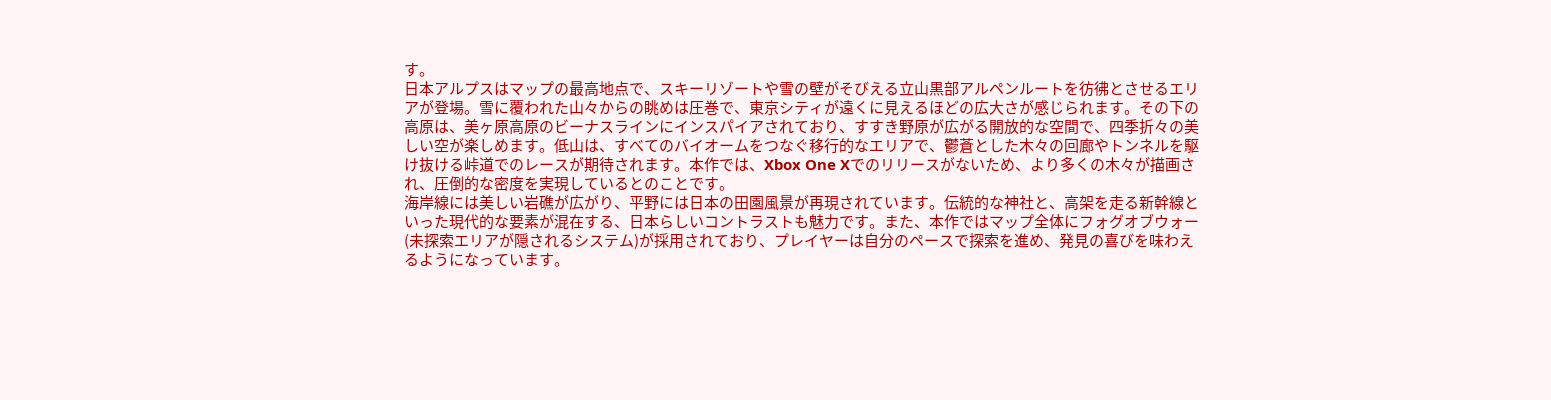す。
日本アルプスはマップの最高地点で、スキーリゾートや雪の壁がそびえる立山黒部アルペンルートを彷彿とさせるエリアが登場。雪に覆われた山々からの眺めは圧巻で、東京シティが遠くに見えるほどの広大さが感じられます。その下の高原は、美ヶ原高原のビーナスラインにインスパイアされており、すすき野原が広がる開放的な空間で、四季折々の美しい空が楽しめます。低山は、すべてのバイオームをつなぐ移行的なエリアで、鬱蒼とした木々の回廊やトンネルを駆け抜ける峠道でのレースが期待されます。本作では、Xbox One Xでのリリースがないため、より多くの木々が描画され、圧倒的な密度を実現しているとのことです。
海岸線には美しい岩礁が広がり、平野には日本の田園風景が再現されています。伝統的な神社と、高架を走る新幹線といった現代的な要素が混在する、日本らしいコントラストも魅力です。また、本作ではマップ全体にフォグオブウォー(未探索エリアが隠されるシステム)が採用されており、プレイヤーは自分のペースで探索を進め、発見の喜びを味わえるようになっています。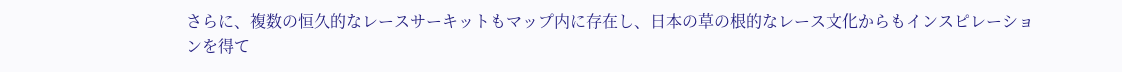さらに、複数の恒久的なレースサーキットもマップ内に存在し、日本の草の根的なレース文化からもインスピレーションを得て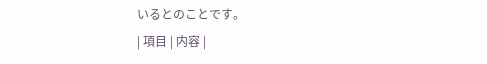いるとのことです。
| 項目 | 内容 |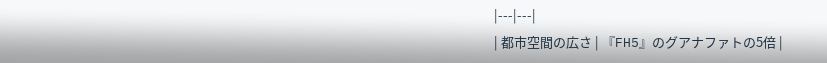|---|---|
| 都市空間の広さ | 『FH5』のグアナファトの5倍 |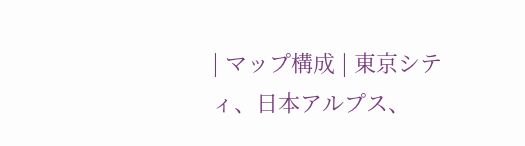| マップ構成 | 東京シティ、日本アルプス、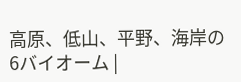高原、低山、平野、海岸の6バイオーム |